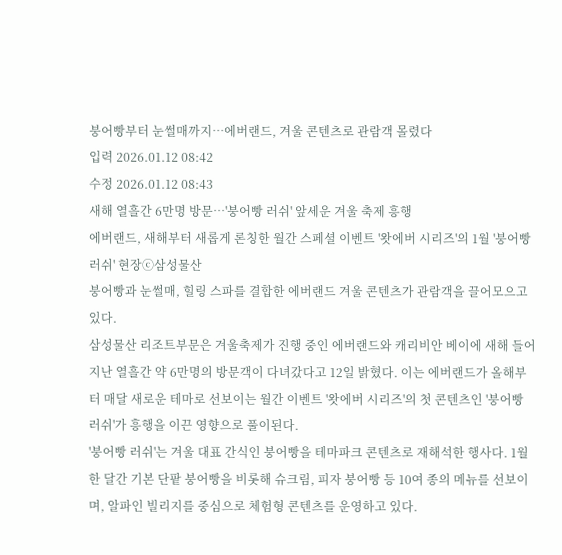붕어빵부터 눈썰매까지…에버랜드, 겨울 콘텐츠로 관람객 몰렸다
입력 2026.01.12 08:42
수정 2026.01.12 08:43
새해 열흘간 6만명 방문…'붕어빵 러쉬' 앞세운 겨울 축제 흥행
에버랜드, 새해부터 새롭게 론칭한 월간 스페셜 이벤트 '왓에버 시리즈'의 1월 '붕어빵 러쉬' 현장ⓒ삼성물산
붕어빵과 눈썰매, 힐링 스파를 결합한 에버랜드 겨울 콘텐츠가 관람객을 끌어모으고 있다.
삼성물산 리조트부문은 겨울축제가 진행 중인 에버랜드와 캐리비안 베이에 새해 들어 지난 열흘간 약 6만명의 방문객이 다녀갔다고 12일 밝혔다. 이는 에버랜드가 올해부터 매달 새로운 테마로 선보이는 월간 이벤트 '왓에버 시리즈'의 첫 콘텐츠인 '붕어빵 러쉬'가 흥행을 이끈 영향으로 풀이된다.
'붕어빵 러쉬'는 겨울 대표 간식인 붕어빵을 테마파크 콘텐츠로 재해석한 행사다. 1월 한 달간 기본 단팥 붕어빵을 비롯해 슈크림, 피자 붕어빵 등 10여 종의 메뉴를 선보이며, 알파인 빌리지를 중심으로 체험형 콘텐츠를 운영하고 있다.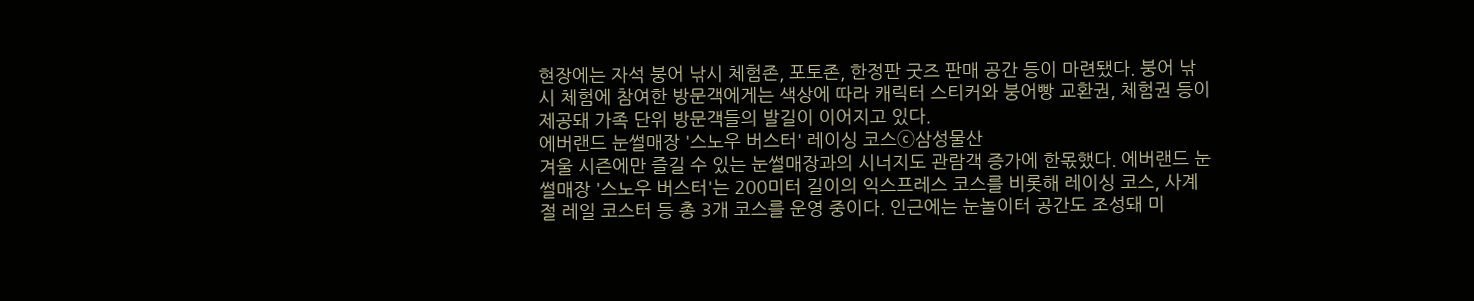현장에는 자석 붕어 낚시 체험존, 포토존, 한정판 굿즈 판매 공간 등이 마련됐다. 붕어 낚시 체험에 참여한 방문객에게는 색상에 따라 캐릭터 스티커와 붕어빵 교환권, 체험권 등이 제공돼 가족 단위 방문객들의 발길이 이어지고 있다.
에버랜드 눈썰매장 '스노우 버스터' 레이싱 코스ⓒ삼성물산
겨울 시즌에만 즐길 수 있는 눈썰매장과의 시너지도 관람객 증가에 한몫했다. 에버랜드 눈썰매장 '스노우 버스터'는 200미터 길이의 익스프레스 코스를 비롯해 레이싱 코스, 사계절 레일 코스터 등 총 3개 코스를 운영 중이다. 인근에는 눈놀이터 공간도 조성돼 미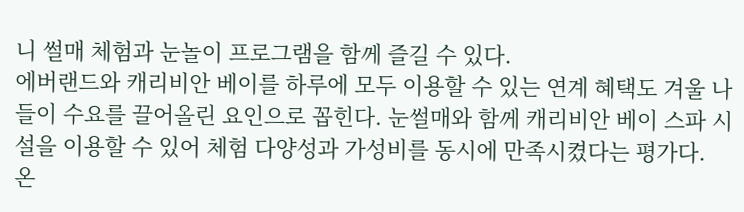니 썰매 체험과 눈놀이 프로그램을 함께 즐길 수 있다.
에버랜드와 캐리비안 베이를 하루에 모두 이용할 수 있는 연계 혜택도 겨울 나들이 수요를 끌어올린 요인으로 꼽힌다. 눈썰매와 함께 캐리비안 베이 스파 시설을 이용할 수 있어 체험 다양성과 가성비를 동시에 만족시켰다는 평가다.
온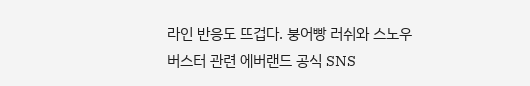라인 반응도 뜨겁다. 붕어빵 러쉬와 스노우 버스터 관련 에버랜드 공식 SNS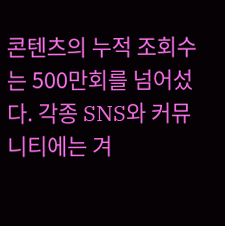콘텐츠의 누적 조회수는 500만회를 넘어섰다. 각종 SNS와 커뮤니티에는 겨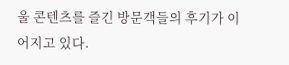울 콘텐츠를 즐긴 방문객들의 후기가 이어지고 있다.